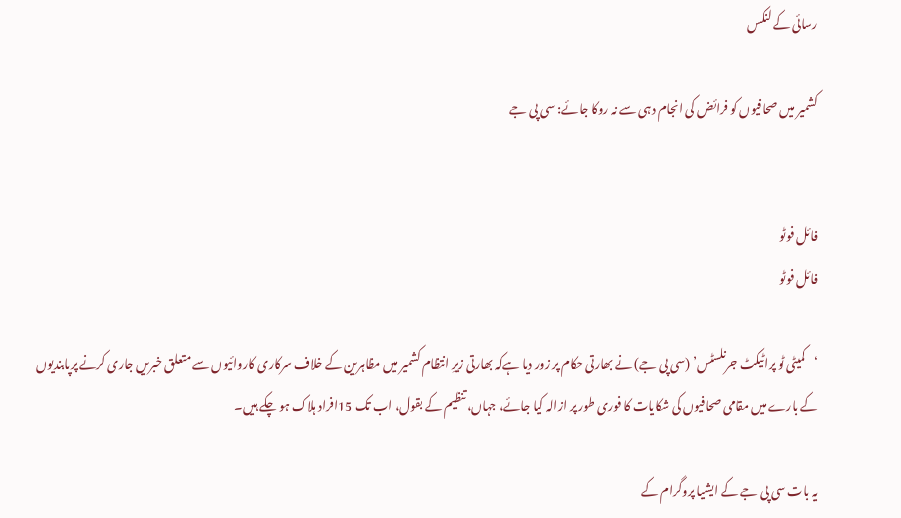رسائی کے لنکس

کشمیر میں صحافیوں کو فرائض کی انجام دہی سے نہ روکا جائے: سی پی جے


فائل فوٹو
فائل فوٹو

‘کمیٹی ٹو پراٹیکٹ جرنلسٹس’ (سی پی جے) نے بھارتی حکام پر زور دیا ہےکہ بھارتی زیرِ انتظام کشمیر میں مظاہرین کے خلاف سرکاری کاروائیوں سے متعلق خبریں جاری کرنے پرپابندیوں کے بارے میں مقامی صحافیوں کی شکایات کا فوری طور پر ازالہ کیا جائے، جہاں، تنظیم کے بقول، اب تک 15افراد ہلاک ہو چکے ہیں۔

یہ بات سی پی جے کے ایشیا پروگرام کے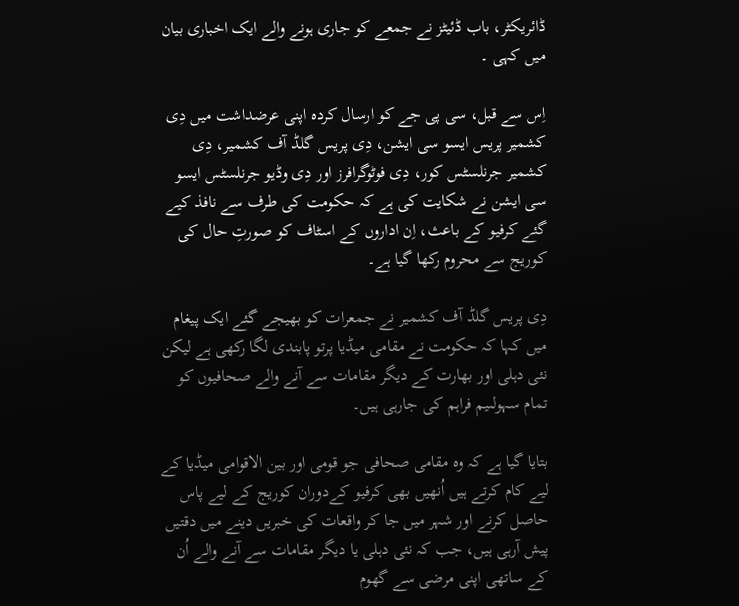ڈائریکٹر، باب ڈئیٹز نے جمعے کو جاری ہونے والے ایک اخباری بیان میں کہی ۔

اِس سے قبل، سی پی جے کو ارسال کردہ اپنی عرضداشت میں دِی کشمیر پریس ایسو سی ایشن، دِی پریس گلڈ آف کشمیر، دِی کشمیر جرنلسٹس کور، دِی فوٹوگرافرز اور دِی وڈیو جرنلسٹس ایسو سی ایشن نے شکایت کی ہے کہ حکومت کی طرف سے نافذ کیے گئے کرفیو کے باعث، اِن اداروں کے اسٹاف کو صورتِ حال کی کوریج سے محروم رکھا گیا ہے۔

دِی پریس گلڈ آف کشمیر نے جمعرات کو بھیجے گئے ایک پیغام میں کہا کہ حکومت نے مقامی میڈیا پرتو پابندی لگا رکھی ہے لیکن نئی دہلی اور بھارت کے دیگر مقامات سے آنے والے صحافیوں کو تمام سہولںیم فراہم کی جارہی ہیں۔

بتایا گیا ہے کہ وہ مقامی صحافی جو قومی اور بین الاقوامی میڈیا کے لیے کام کرتے ہیں اُنھیں بھی کرفیو کےدوران کوریج کے لیے پاس حاصل کرنے اور شہر میں جا کر واقعات کی خبریں دینے میں دقتیں پیش آرہی ہیں، جب کہ نئی دہلی یا دیگر مقامات سے آنے والے اُن کے ساتھی اپنی مرضی سے گھوم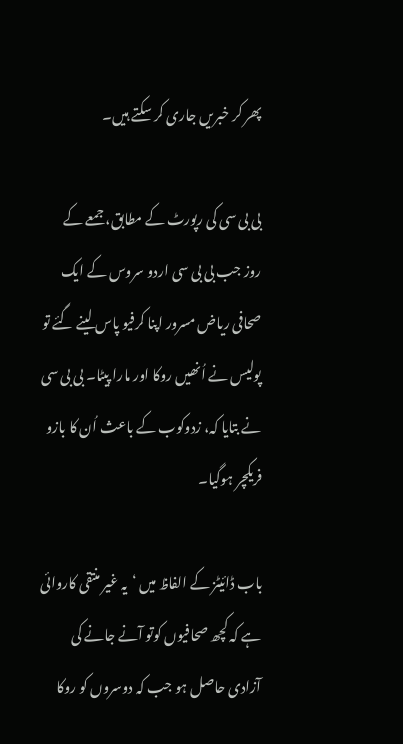پھر کر خبریں جاری کر سکتے ہیں۔

بی بی سی کی رپورٹ کے مطابق، جمعے کے روز جب بی بی سی اردو سروس کے ایک صحافی ریاض مسرور اپنا کرفیو پاس لینے گئے تو پولیس نے اُنھیں روکا اور مارا پیٹا۔ بی بی سی نے بتایا کہ، زدوکوب کے باعث اُن کا بازو فریکچر ہوگیا۔

باب ڈائیٹز کے الفاظ میں ‘یہ غیر منتقی کاروائی ہے کہ کچھ صحافیوں کوتو آنے جانے کی آزادی حاصل ہو جب کہ دوسروں کو روکا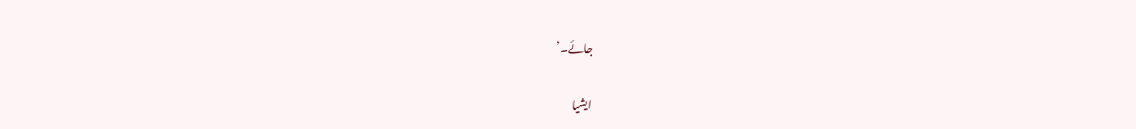جائے۔’

ایشیا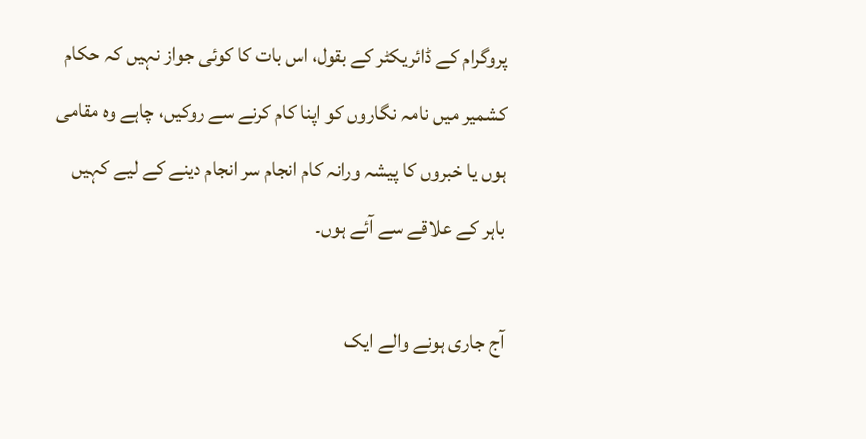پروگرام کے ڈائریکٹر کے بقول، اس بات کا کوئی جواز نہیں کہ حکام کشمیر میں نامہ نگاروں کو اپنا کام کرنے سے روکیں، چاہے وہ مقامی ہوں یا خبروں کا پیشہ ورانہ کام انجام سر انجام دینے کے لیے کہیں باہر کے علاقے سے آئے ہوں۔

آج جاری ہونے والے ایک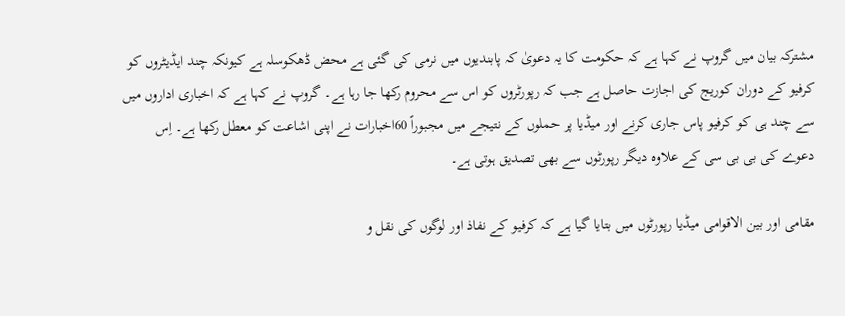مشترکہ بیان میں گروپ نے کہا ہے کہ حکومت کا یہ دعویٰ کہ پابندیوں میں نرمی کی گئی ہے محض ڈھکوسلہ ہے کیونکہ چند ایڈیٹروں کو کرفیو کے دوران کوریج کی اجازت حاصل ہے جب کہ رپورٹروں کو اس سے محروم رکھا جا رہا ہے۔ گروپ نے کہا ہے کہ اخباری اداروں میں سے چند ہی کو کرفیو پاس جاری کرنے اور میڈیا پر حملوں کے نتیجے میں مجبوراً 60اخبارات نے اپنی اشاعت کو معطل رکھا ہے۔ اِس دعوے کی بی بی سی کے علاوہ دیگر رپورٹوں سے بھی تصدیق ہوتی ہے۔

مقامی اور بین الاقوامی میڈیا رپورٹوں میں بتایا گیا ہے کہ کرفیو کے نفاذ اور لوگوں کی نقل و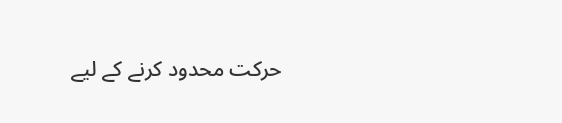حرکت محدود کرنے کے لیے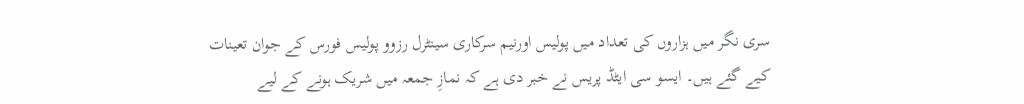سری نگر میں ہزاروں کی تعداد میں پولیس اورنیم سرکاری سینٹرل رزوو پولیس فورس کے جوان تعینات کیے گئے ہیں۔ ایسو سی ایٹڈ پریس نے خبر دی ہے کہ نمازِ جمعہ میں شریک ہونے کے لیے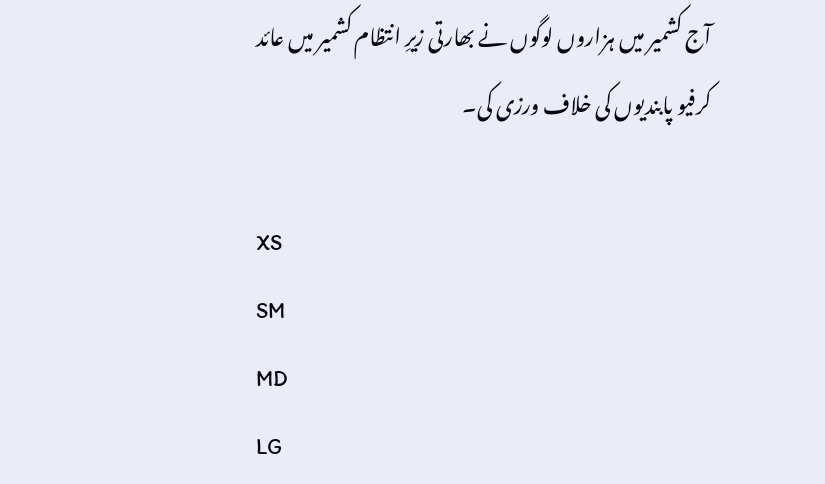آج کشمیر میں ہزاروں لوگوں نے بھارتی زیرِ انتظام کشمیر میں عائد کرفیو پابندیوں کی خلاف ورزی کی۔

XS
SM
MD
LG